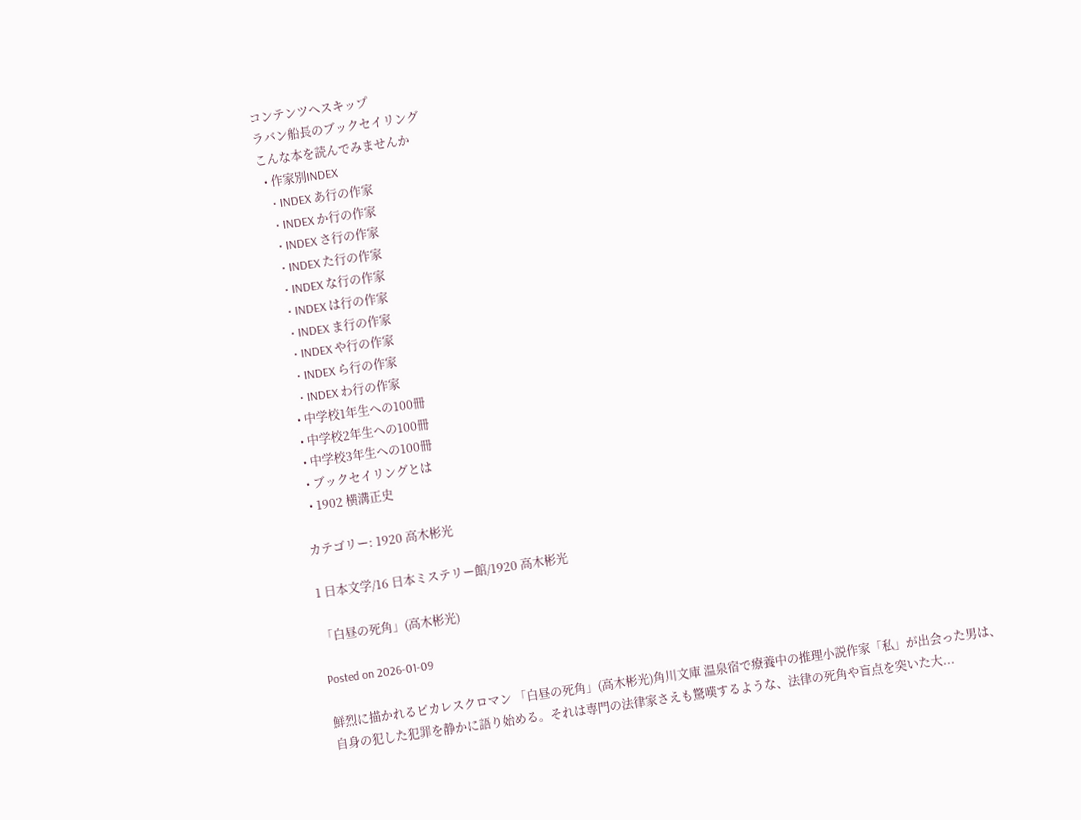コンテンツへスキップ
ラバン船長のブックセイリング
こんな本を読んでみませんか
  • 作家別INDEX
    • INDEX あ行の作家
    • INDEX か行の作家
    • INDEX さ行の作家
    • INDEX た行の作家
    • INDEX な行の作家
    • INDEX は行の作家
    • INDEX ま行の作家
    • INDEX や行の作家
    • INDEX ら行の作家
    • INDEX わ行の作家
  • 中学校1年生への100冊
  • 中学校2年生への100冊
  • 中学校3年生への100冊
  • ブックセイリングとは
  • 1902 横溝正史

カテゴリー: 1920 高木彬光

1 日本文学/16 日本ミステリー館/1920 高木彬光

「白昼の死角」(高木彬光)

Posted on 2026-01-09

鮮烈に描かれるピカレスクロマン 「白昼の死角」(高木彬光)角川文庫 温泉宿で療養中の推理小説作家「私」が出会った男は、自身の犯した犯罪を静かに語り始める。それは専門の法律家さえも驚嘆するような、法律の死角や盲点を突いた大...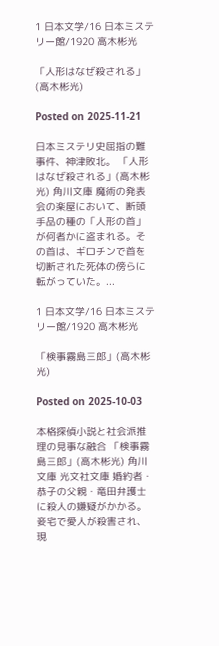1 日本文学/16 日本ミステリー館/1920 高木彬光

「人形はなぜ殺される」(高木彬光)

Posted on 2025-11-21

日本ミステリ史屈指の難事件、神津敗北。 「人形はなぜ殺される」(高木彬光) 角川文庫 魔術の発表会の楽屋において、断頭手品の種の「人形の首」が何者かに盗まれる。その首は、ギロチンで首を切断された死体の傍らに転がっていた。...

1 日本文学/16 日本ミステリー館/1920 高木彬光

「検事霧島三郎」(高木彬光)

Posted on 2025-10-03

本格探偵小説と社会派推理の見事な融合 「検事霧島三郎」(高木彬光) 角川文庫 光文社文庫 婚約者・恭子の父親・竜田弁護士に殺人の嫌疑がかかる。妾宅で愛人が殺害され、現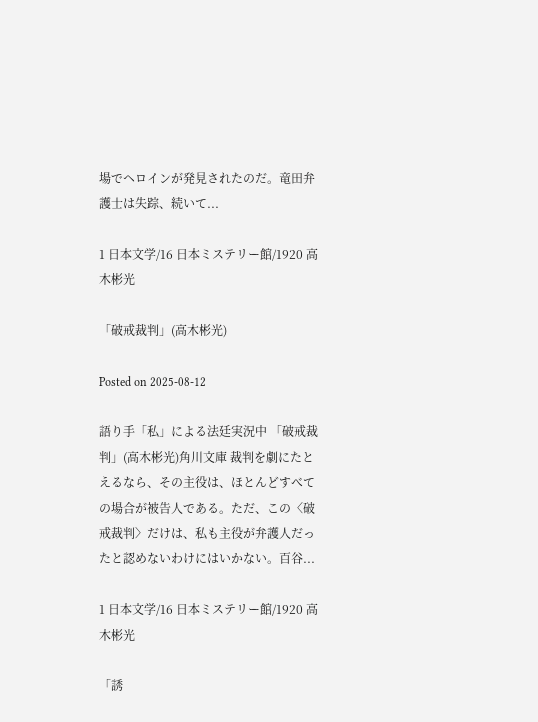場でヘロインが発見されたのだ。竜田弁護士は失踪、続いて...

1 日本文学/16 日本ミステリー館/1920 高木彬光

「破戒裁判」(高木彬光)

Posted on 2025-08-12

語り手「私」による法廷実況中 「破戒裁判」(高木彬光)角川文庫 裁判を劇にたとえるなら、その主役は、ほとんどすべての場合が被告人である。ただ、この〈破戒裁判〉だけは、私も主役が弁護人だったと認めないわけにはいかない。百谷...

1 日本文学/16 日本ミステリー館/1920 高木彬光

「誘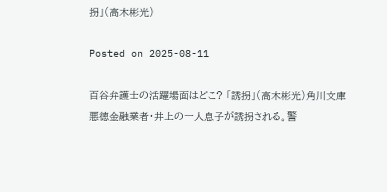拐」(高木彬光)

Posted on 2025-08-11

百谷弁護士の活躍場面はどこ? 「誘拐」(高木彬光)角川文庫 悪徳金融業者・井上の一人息子が誘拐される。警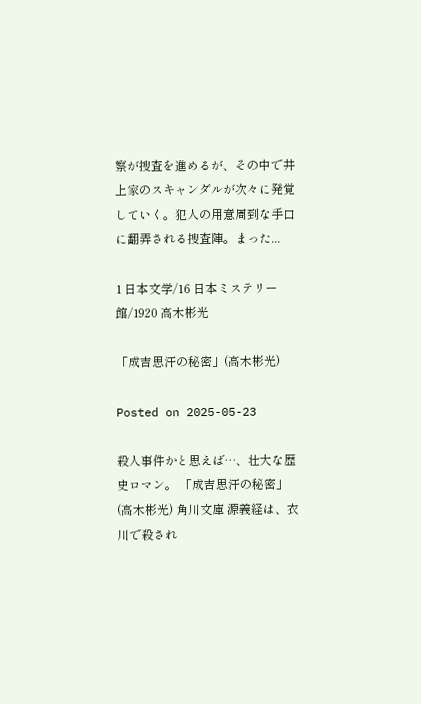察が捜査を進めるが、その中で井上家のスキャンダルが次々に発覚していく。犯人の用意周到な手口に翻弄される捜査陣。まった...

1 日本文学/16 日本ミステリー館/1920 高木彬光

「成吉思汗の秘密」(高木彬光)

Posted on 2025-05-23

殺人事件かと思えば…、壮大な歴史ロマン。 「成吉思汗の秘密」(高木彬光) 角川文庫 源義経は、衣川で殺され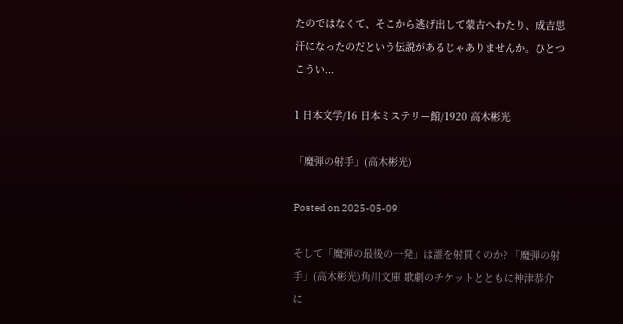たのではなくて、そこから逃げ出して蒙古へわたり、成吉思汗になったのだという伝説があるじゃありませんか。ひとつこうい...

1 日本文学/16 日本ミステリー館/1920 高木彬光

「魔弾の射手」(高木彬光)

Posted on 2025-05-09

そして「魔弾の最後の一発」は誰を射貫くのか? 「魔弾の射手」(高木彬光)角川文庫 歌劇のチケットとともに神津恭介に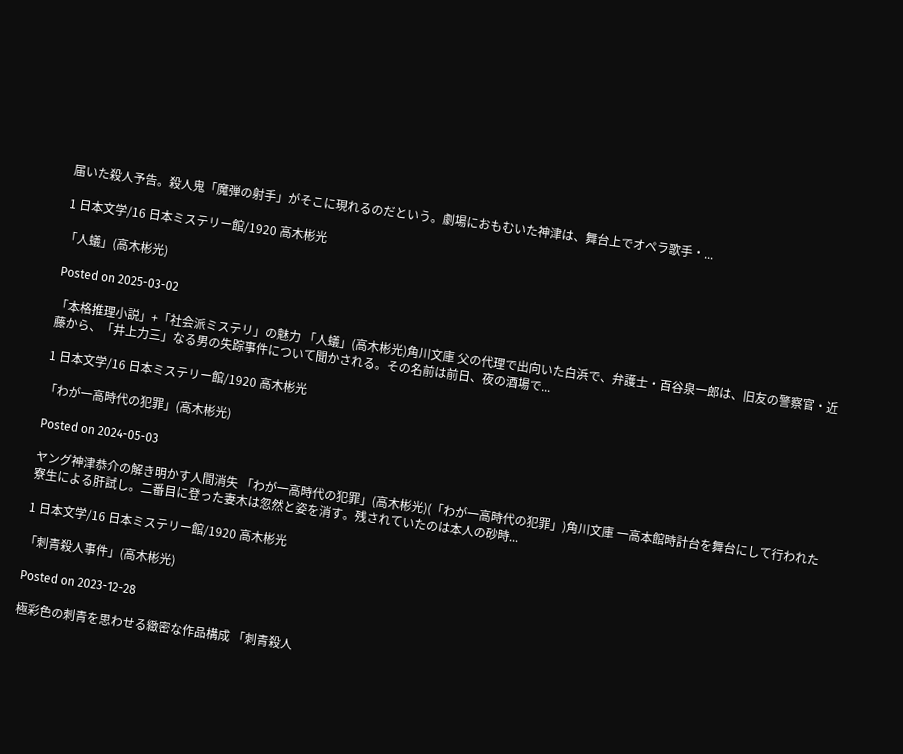届いた殺人予告。殺人鬼「魔弾の射手」がそこに現れるのだという。劇場におもむいた神津は、舞台上でオペラ歌手・...

1 日本文学/16 日本ミステリー館/1920 高木彬光

「人蟻」(高木彬光)

Posted on 2025-03-02

「本格推理小説」+「社会派ミステリ」の魅力 「人蟻」(高木彬光)角川文庫 父の代理で出向いた白浜で、弁護士・百谷泉一郎は、旧友の警察官・近藤から、「井上力三」なる男の失踪事件について聞かされる。その名前は前日、夜の酒場で...

1 日本文学/16 日本ミステリー館/1920 高木彬光

「わが一高時代の犯罪」(高木彬光)

Posted on 2024-05-03

ヤング神津恭介の解き明かす人間消失 「わが一高時代の犯罪」(高木彬光)(「わが一高時代の犯罪」)角川文庫 一高本館時計台を舞台にして行われた寮生による肝試し。二番目に登った妻木は忽然と姿を消す。残されていたのは本人の砂時...

1 日本文学/16 日本ミステリー館/1920 高木彬光

「刺青殺人事件」(高木彬光)

Posted on 2023-12-28

極彩色の刺青を思わせる緻密な作品構成 「刺青殺人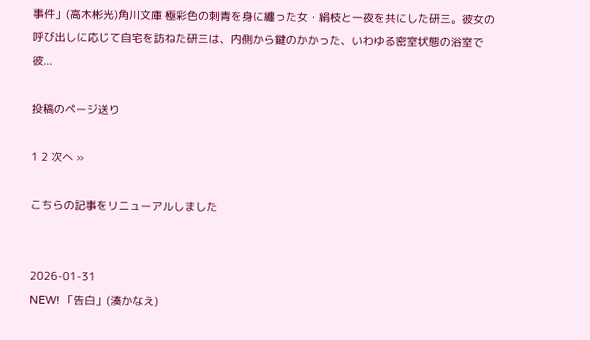事件」(高木彬光)角川文庫 極彩色の刺青を身に纏った女・絹枝と一夜を共にした研三。彼女の呼び出しに応じて自宅を訪ねた研三は、内側から鍵のかかった、いわゆる密室状態の浴室で彼...

投稿のページ送り

1 2 次へ »

こちらの記事をリニューアルしました


2026-01-31
NEW! 「告白」(湊かなえ)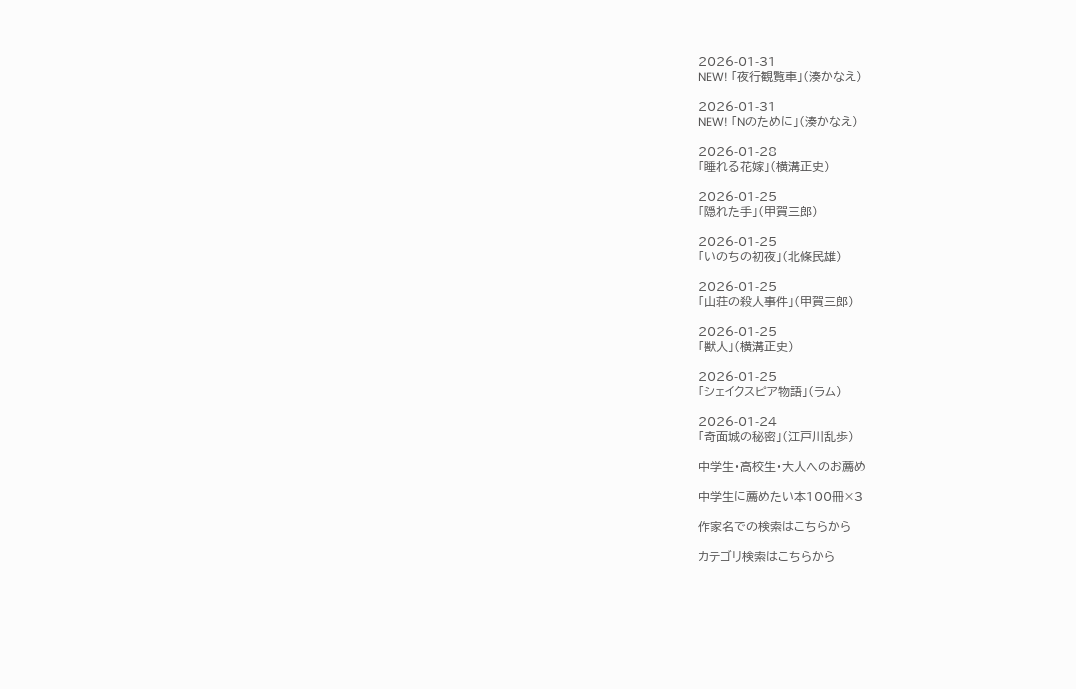2026-01-31
NEW! 「夜行観覧車」(湊かなえ)

2026-01-31
NEW! 「Nのために」(湊かなえ)

2026-01-28
「睡れる花嫁」(横溝正史)

2026-01-25
「隠れた手」(甲賀三郎)

2026-01-25
「いのちの初夜」(北條民雄)

2026-01-25
「山荘の殺人事件」(甲賀三郎)

2026-01-25
「獣人」(横溝正史)

2026-01-25
「シェイクスピア物語」(ラム)

2026-01-24
「奇面城の秘密」(江戸川乱歩)

中学生・高校生・大人へのお薦め

中学生に薦めたい本100冊×3

作家名での検索はこちらから

カテゴリ検索はこちらから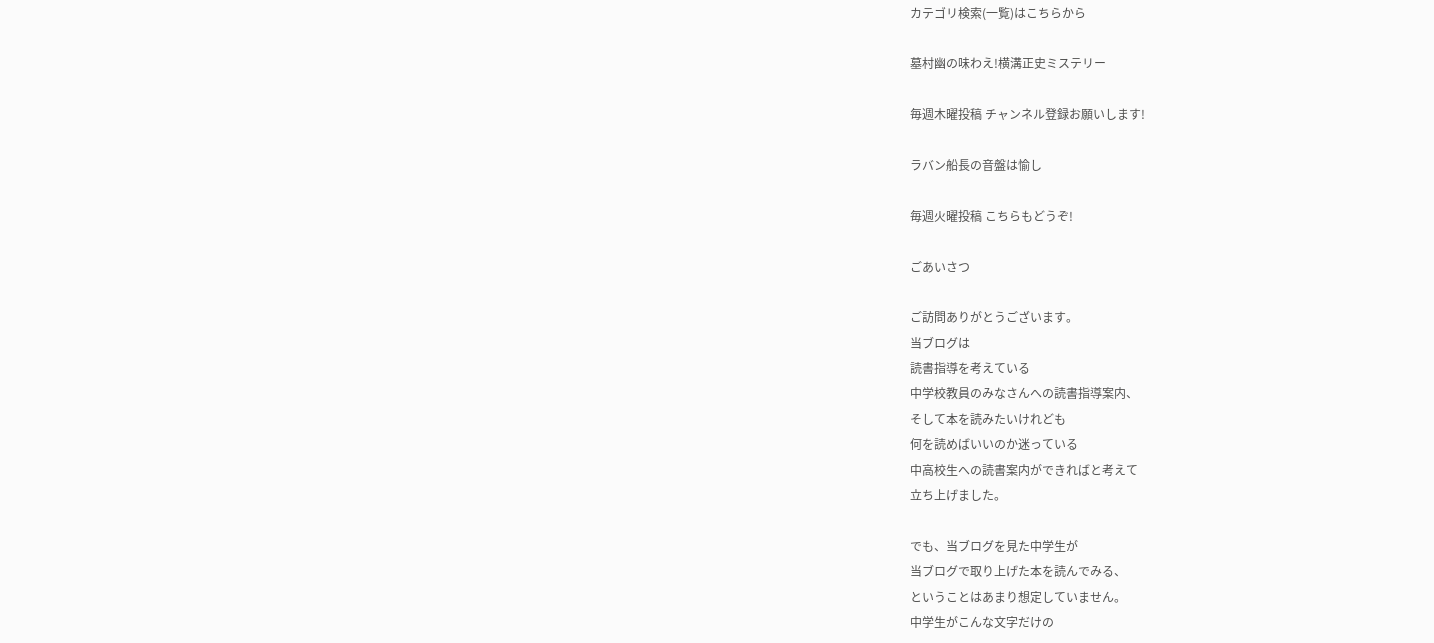カテゴリ検索(一覧)はこちらから

墓村幽の味わえ!横溝正史ミステリー

毎週木曜投稿 チャンネル登録お願いします!

ラバン船長の音盤は愉し

毎週火曜投稿 こちらもどうぞ!

ごあいさつ

ご訪問ありがとうございます。
当ブログは
読書指導を考えている
中学校教員のみなさんへの読書指導案内、
そして本を読みたいけれども
何を読めばいいのか迷っている
中高校生への読書案内ができればと考えて
立ち上げました。

でも、当ブログを見た中学生が
当ブログで取り上げた本を読んでみる、
ということはあまり想定していません。
中学生がこんな文字だけの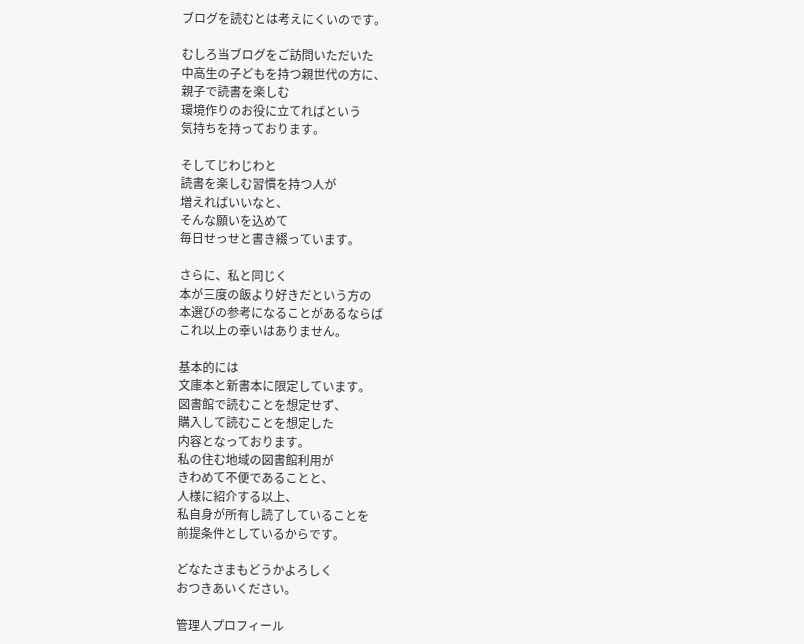ブログを読むとは考えにくいのです。

むしろ当ブログをご訪問いただいた
中高生の子どもを持つ親世代の方に、
親子で読書を楽しむ
環境作りのお役に立てればという
気持ちを持っております。

そしてじわじわと
読書を楽しむ習慣を持つ人が
増えればいいなと、
そんな願いを込めて
毎日せっせと書き綴っています。

さらに、私と同じく
本が三度の飯より好きだという方の
本選びの参考になることがあるならば
これ以上の幸いはありません。

基本的には
文庫本と新書本に限定しています。
図書館で読むことを想定せず、
購入して読むことを想定した
内容となっております。
私の住む地域の図書館利用が
きわめて不便であることと、
人様に紹介する以上、
私自身が所有し読了していることを
前提条件としているからです。

どなたさまもどうかよろしく
おつきあいください。

管理人プロフィール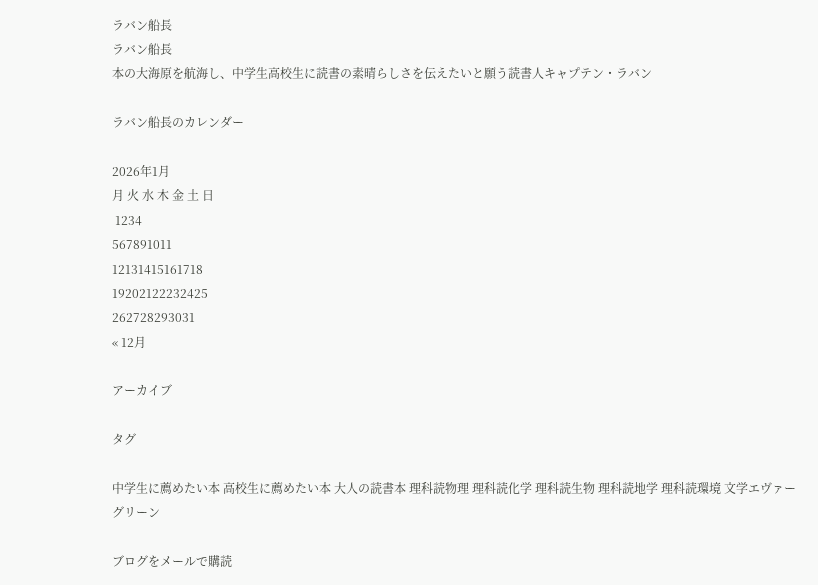ラバン船長
ラバン船長
本の大海原を航海し、中学生高校生に読書の素晴らしさを伝えたいと願う読書人キャプテン・ラバン

ラバン船長のカレンダー

2026年1月
月 火 水 木 金 土 日
 1234
567891011
12131415161718
19202122232425
262728293031
« 12月

アーカイブ

タグ

中学生に薦めたい本 高校生に薦めたい本 大人の読書本 理科読物理 理科読化学 理科読生物 理科読地学 理科読環境 文学エヴァーグリーン

ブログをメールで購読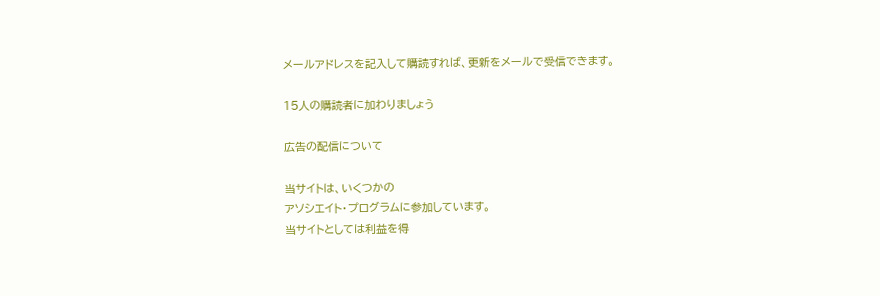メールアドレスを記入して購読すれば、更新をメールで受信できます。

15人の購読者に加わりましょう

広告の配信について

当サイトは、いくつかの
アソシエイト・プログラムに参加しています。
当サイトとしては利益を得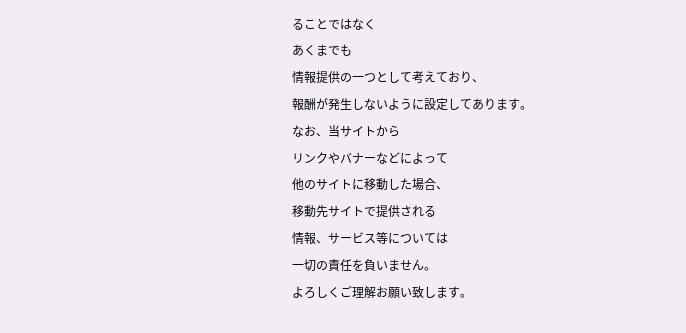ることではなく
あくまでも
情報提供の一つとして考えており、
報酬が発生しないように設定してあります。
なお、当サイトから
リンクやバナーなどによって
他のサイトに移動した場合、
移動先サイトで提供される
情報、サービス等については
一切の責任を負いません。
よろしくご理解お願い致します。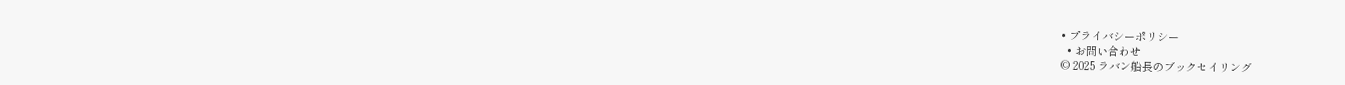• プライバシーポリシー
  • お問い合わせ
© 2025 ラバン船長のブックセイリング